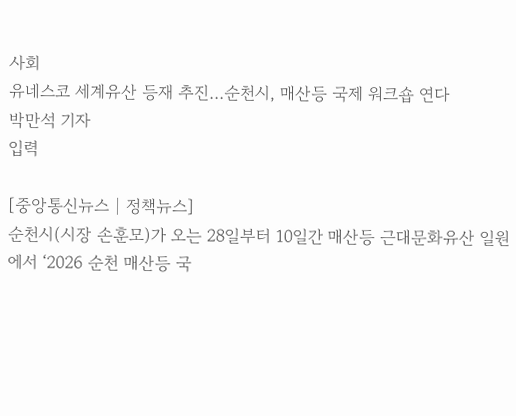사회
유네스코 세계유산 등재 추진…순천시, 매산등 국제 워크숍 연다
박만석 기자
입력

[중앙통신뉴스│정책뉴스]
순천시(시장 손훈모)가 오는 28일부터 10일간 매산등 근대문화유산 일원에서 ‘2026 순천 매산등 국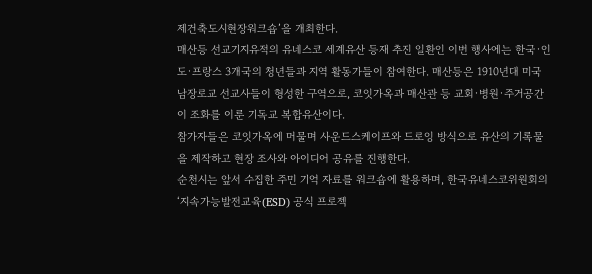제건축도시현장워크숍’을 개최한다.
매산등 선교기지유적의 유네스코 세계유산 등재 추진 일환인 이번 행사에는 한국·인도·프랑스 3개국의 청년들과 지역 활동가들이 참여한다. 매산등은 1910년대 미국 남장로교 선교사들이 형성한 구역으로, 코잇가옥과 매산관 등 교회·병원·주거공간이 조화를 이룬 기독교 복합유산이다.
참가자들은 코잇가옥에 머물며 사운드스케이프와 드로잉 방식으로 유산의 기록물을 제작하고 현장 조사와 아이디어 공유를 진행한다.
순천시는 앞서 수집한 주민 기억 자료를 워크숍에 활용하며, 한국유네스코위원회의 ‘지속가능발전교육(ESD) 공식 프로젝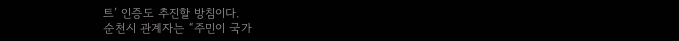트’ 인증도 추진할 방침이다.
순천시 관계자는 “주민이 국가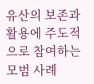유산의 보존과 활용에 주도적으로 참여하는 모범 사례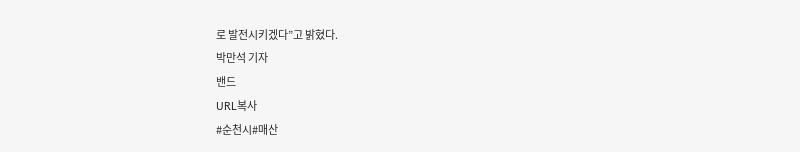로 발전시키겠다”고 밝혔다.
박만석 기자
밴드
URL복사
#순천시#매산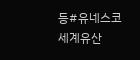등#유네스코세계유산